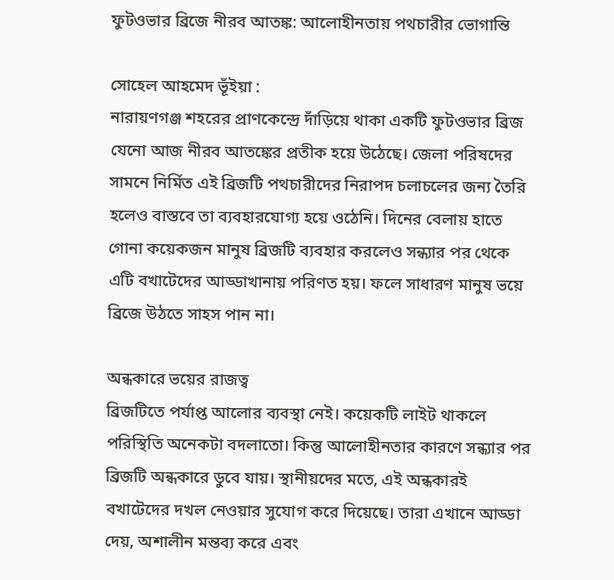ফুটওভার ব্রিজে নীরব আতঙ্ক: আলোহীনতায় পথচারীর ভোগান্তি

সোহেল আহমেদ ভূঁইয়া :
নারায়ণগঞ্জ শহরের প্রাণকেন্দ্রে দাঁড়িয়ে থাকা একটি ফুটওভার ব্রিজ যেনো আজ নীরব আতঙ্কের প্রতীক হয়ে উঠেছে। জেলা পরিষদের সামনে নির্মিত এই ব্রিজটি পথচারীদের নিরাপদ চলাচলের জন্য তৈরি হলেও বাস্তবে তা ব্যবহারযোগ্য হয়ে ওঠেনি। দিনের বেলায় হাতে গোনা কয়েকজন মানুষ ব্রিজটি ব্যবহার করলেও সন্ধ্যার পর থেকে এটি বখাটেদের আড্ডাখানায় পরিণত হয়। ফলে সাধারণ মানুষ ভয়ে ব্রিজে উঠতে সাহস পান না।

অন্ধকারে ভয়ের রাজত্ব
ব্রিজটিতে পর্যাপ্ত আলোর ব্যবস্থা নেই। কয়েকটি লাইট থাকলে পরিস্থিতি অনেকটা বদলাতো। কিন্তু আলোহীনতার কারণে সন্ধ্যার পর ব্রিজটি অন্ধকারে ডুবে যায়। স্থানীয়দের মতে, এই অন্ধকারই বখাটেদের দখল নেওয়ার সুযোগ করে দিয়েছে। তারা এখানে আড্ডা দেয়, অশালীন মন্তব্য করে এবং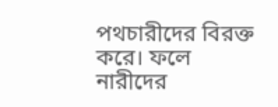পথচারীদের বিরক্ত করে। ফলে নারীদের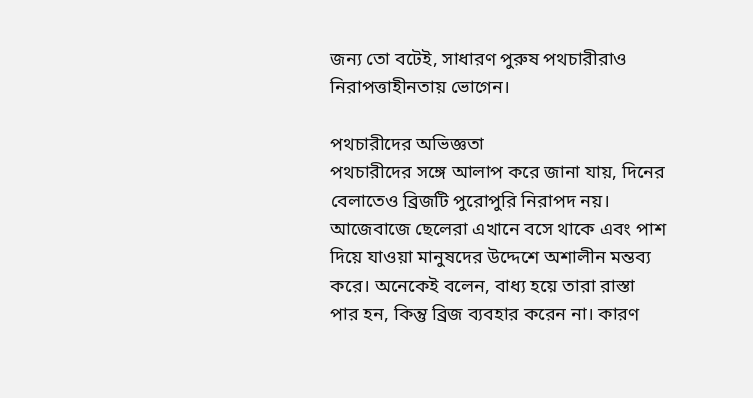জন্য তো বটেই, সাধারণ পুরুষ পথচারীরাও নিরাপত্তাহীনতায় ভোগেন।

পথচারীদের অভিজ্ঞতা
পথচারীদের সঙ্গে আলাপ করে জানা যায়, দিনের বেলাতেও ব্রিজটি পুরোপুরি নিরাপদ নয়। আজেবাজে ছেলেরা এখানে বসে থাকে এবং পাশ দিয়ে যাওয়া মানুষদের উদ্দেশে অশালীন মন্তব্য করে। অনেকেই বলেন, বাধ্য হয়ে তারা রাস্তা পার হন, কিন্তু ব্রিজ ব্যবহার করেন না। কারণ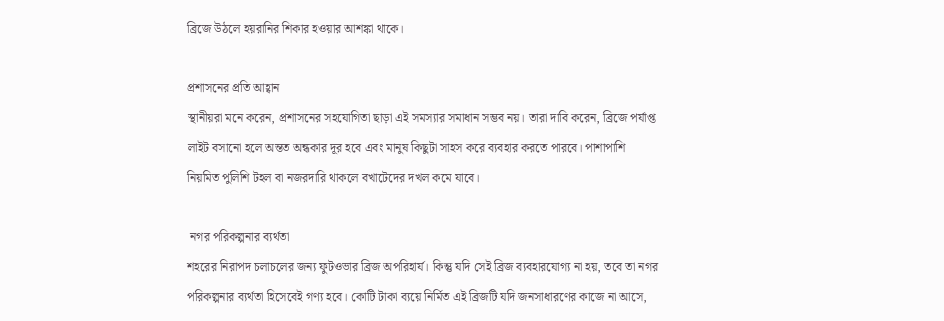ব্রিজে উঠলে হয়রানির শিকার হওয়ার আশঙ্কা থাকে।

প্রশাসনের প্রতি আহ্বান
স্থানীয়রা মনে করেন, প্রশাসনের সহযোগিতা ছাড়া এই সমস্যার সমাধান সম্ভব নয়। তারা দাবি করেন, ব্রিজে পর্যাপ্ত লাইট বসানো হলে অন্তত অন্ধকার দূর হবে এবং মানুষ কিছুটা সাহস করে ব্যবহার করতে পারবে। পাশাপাশি নিয়মিত পুলিশি টহল বা নজরদারি থাকলে বখাটেদের দখল কমে যাবে।

 নগর পরিকল্পনার ব্যর্থতা
শহরের নিরাপদ চলাচলের জন্য ফুটওভার ব্রিজ অপরিহার্য। কিন্তু যদি সেই ব্রিজ ব্যবহারযোগ্য না হয়, তবে তা নগর পরিকল্পনার ব্যর্থতা হিসেবেই গণ্য হবে। কোটি টাকা ব্যয়ে নির্মিত এই ব্রিজটি যদি জনসাধারণের কাজে না আসে,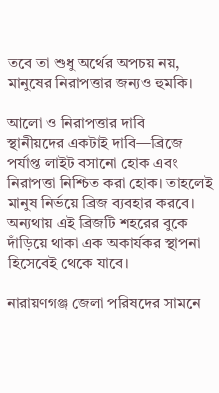তবে তা শুধু অর্থের অপচয় নয়, মানুষের নিরাপত্তার জন্যও হুমকি।

আলো ও নিরাপত্তার দাবি
স্থানীয়দের একটাই দাবি—ব্রিজে পর্যাপ্ত লাইট বসানো হোক এবং নিরাপত্তা নিশ্চিত করা হোক। তাহলেই মানুষ নির্ভয়ে ব্রিজ ব্যবহার করবে। অন্যথায় এই ব্রিজটি শহরের বুকে দাঁড়িয়ে থাকা এক অকার্যকর স্থাপনা হিসেবেই থেকে যাবে।

নারায়ণগঞ্জ জেলা পরিষদের সামনে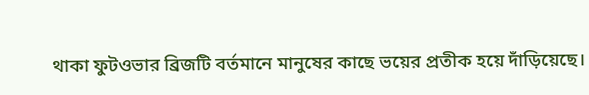থাকা ফুটওভার ব্রিজটি বর্তমানে মানুষের কাছে ভয়ের প্রতীক হয়ে দাঁড়িয়েছে।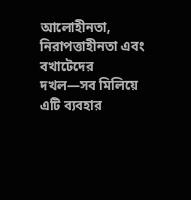আলোহীনতা, নিরাপত্তাহীনতা এবং বখাটেদের দখল—সব মিলিয়ে এটি ব্যবহার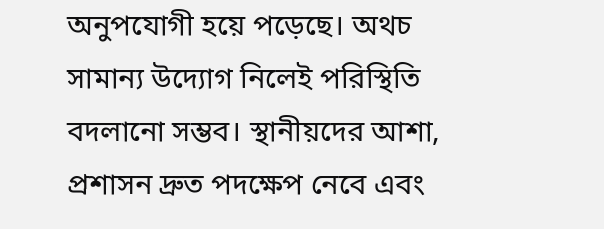অনুপযোগী হয়ে পড়েছে। অথচ সামান্য উদ্যোগ নিলেই পরিস্থিতি বদলানো সম্ভব। স্থানীয়দের আশা, প্রশাসন দ্রুত পদক্ষেপ নেবে এবং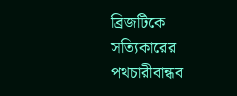ব্রিজটিকে সত্যিকারের পথচারীবান্ধব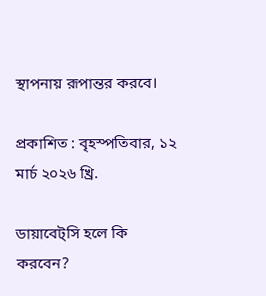স্থাপনায় রূপান্তর করবে।

প্রকাশিত : বৃহস্পতিবার, ১২ মার্চ ২০২৬ খ্রি.

ডায়াবেট্সি হলে কি করবেন?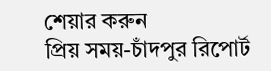শেয়ার করুন
প্রিয় সময়-চাঁদপুর রিপোর্ট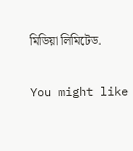মিডিয়া লিমিটেড.

You might like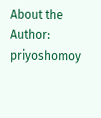About the Author: priyoshomoy